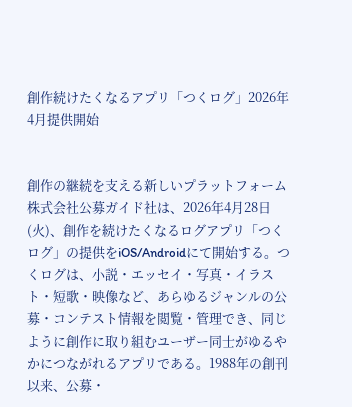創作続けたくなるアプリ「つくログ」2026年4月提供開始


創作の継続を支える新しいプラットフォーム
株式会社公募ガイド社は、2026年4月28日(火)、創作を続けたくなるログアプリ「つくログ」の提供をiOS/Androidにて開始する。つくログは、小説・エッセイ・写真・イラスト・短歌・映像など、あらゆるジャンルの公募・コンテスト情報を閲覧・管理でき、同じように創作に取り組むユーザー同士がゆるやかにつながれるアプリである。1988年の創刊以来、公募・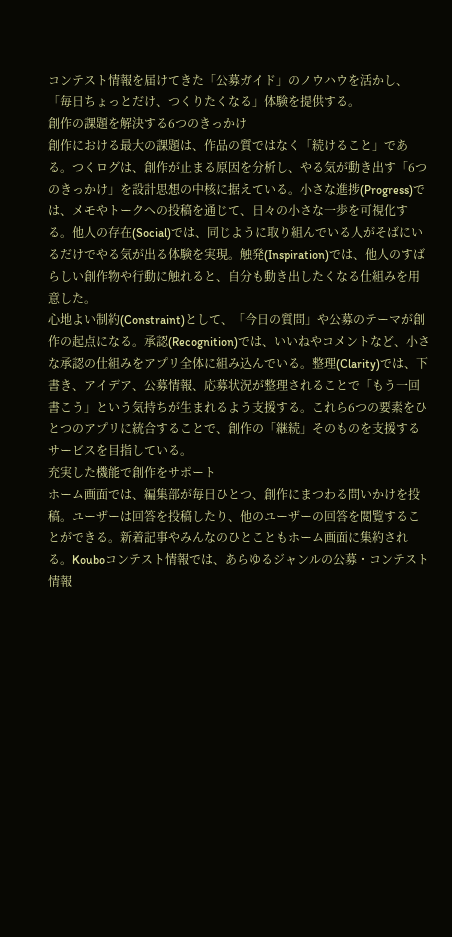コンテスト情報を届けてきた「公募ガイド」のノウハウを活かし、「毎日ちょっとだけ、つくりたくなる」体験を提供する。
創作の課題を解決する6つのきっかけ
創作における最大の課題は、作品の質ではなく「続けること」である。つくログは、創作が止まる原因を分析し、やる気が動き出す「6つのきっかけ」を設計思想の中核に据えている。小さな進捗(Progress)では、メモやトークへの投稿を通じて、日々の小さな一歩を可視化する。他人の存在(Social)では、同じように取り組んでいる人がそばにいるだけでやる気が出る体験を実現。触発(Inspiration)では、他人のすばらしい創作物や行動に触れると、自分も動き出したくなる仕組みを用意した。
心地よい制約(Constraint)として、「今日の質問」や公募のテーマが創作の起点になる。承認(Recognition)では、いいねやコメントなど、小さな承認の仕組みをアプリ全体に組み込んでいる。整理(Clarity)では、下書き、アイデア、公募情報、応募状況が整理されることで「もう一回書こう」という気持ちが生まれるよう支援する。これら6つの要素をひとつのアプリに統合することで、創作の「継続」そのものを支援するサービスを目指している。
充実した機能で創作をサポート
ホーム画面では、編集部が毎日ひとつ、創作にまつわる問いかけを投稿。ユーザーは回答を投稿したり、他のユーザーの回答を閲覧することができる。新着記事やみんなのひとこともホーム画面に集約される。Kouboコンテスト情報では、あらゆるジャンルの公募・コンテスト情報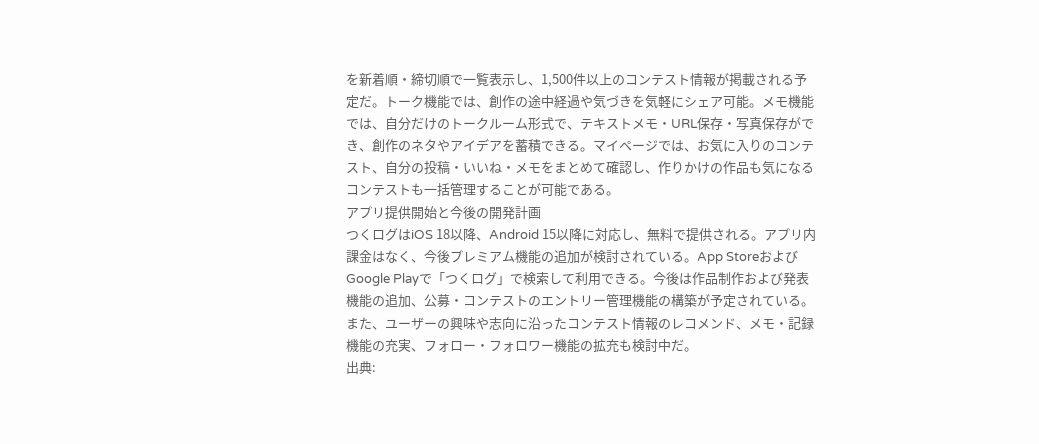を新着順・締切順で一覧表示し、1,500件以上のコンテスト情報が掲載される予定だ。トーク機能では、創作の途中経過や気づきを気軽にシェア可能。メモ機能では、自分だけのトークルーム形式で、テキストメモ・URL保存・写真保存ができ、創作のネタやアイデアを蓄積できる。マイページでは、お気に入りのコンテスト、自分の投稿・いいね・メモをまとめて確認し、作りかけの作品も気になるコンテストも一括管理することが可能である。
アプリ提供開始と今後の開発計画
つくログはiOS 18以降、Android 15以降に対応し、無料で提供される。アプリ内課金はなく、今後プレミアム機能の追加が検討されている。App StoreおよびGoogle Playで「つくログ」で検索して利用できる。今後は作品制作および発表機能の追加、公募・コンテストのエントリー管理機能の構築が予定されている。また、ユーザーの興味や志向に沿ったコンテスト情報のレコメンド、メモ・記録機能の充実、フォロー・フォロワー機能の拡充も検討中だ。
出典: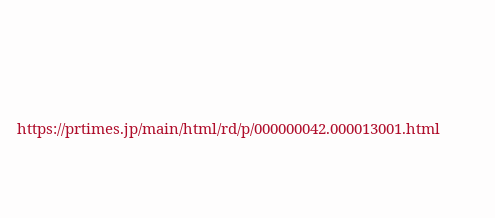https://prtimes.jp/main/html/rd/p/000000042.000013001.html